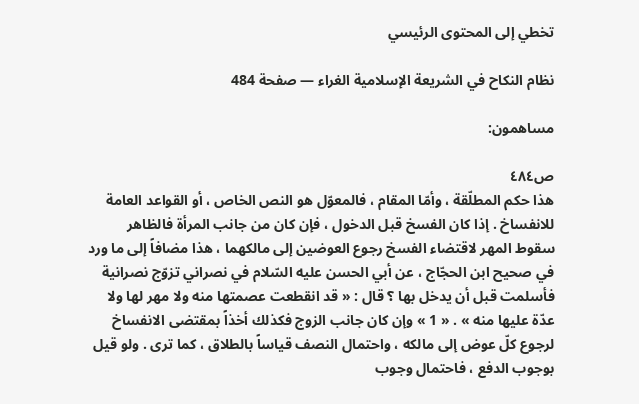تخطي إلى المحتوى الرئيسي

نظام النكاح في الشريعة الإسلامية الغراء — صفحة 484

مساهمون:

ص٤٨٤
هذا حكم المطلّقة ، وأمّا المقام ، فالمعوّل هو النص الخاص ، أو القواعد العامة للانفساخ . إذا كان الفسخ قبل الدخول ، فإن كان من جانب المرأة فالظاهر سقوط المهر لاقتضاء الفسخ رجوع العوضين إلى مالكهما ، هذا مضافاً إلى ما ورد في صحيح ابن الحجّاج ، عن أبي الحسن عليه السّلام في نصراني تزوّج نصرانية فأسلمت قبل أن يدخل بها ؟ قال : « قد انقطعت عصمتها منه ولا مهر لها ولا عدّة عليها منه » . « 1 » وإن كان جانب الزوج فكذلك أخذاً بمقتضى الانفساخ لرجوع كلّ عوض إلى مالكه ، واحتمال النصف قياساً بالطلاق ، كما ترى . ولو قيل بوجوب الدفع ، فاحتمال وجوب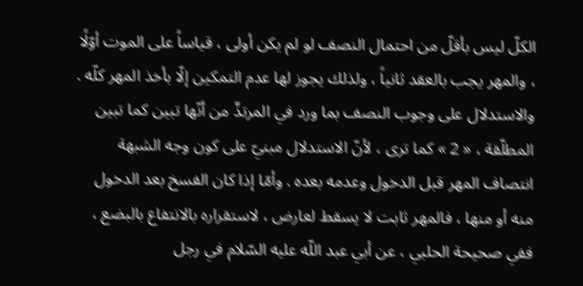الكلّ ليس بأقلّ من احتمال النصف لو لم يكن أولى ، قياساً على الموت أوّلًا ، والمهر يجب بالعقد ثانياً ، ولذلك يجوز لها عدم التمكين إلّا بأخذ المهر كلّه . والاستدلال على وجوب النصف بما ورد في المرتدِّ من أنّها تبين كما تبين المطلّقة ، « 2 » كما ترى ، لأنّ الاستدلال مبنيّ على كون وجه الشبهة انتصاف المهر قبل الدخول وعدمه بعده . وأمّا إذا كان الفسخ بعد الدخول منه أو منها ، فالمهر ثابت لا يسقط لعارض ، لاستقراره بالانتفاع بالبضع ، ففي صحيحة الحلبي ، عن أبي عبد اللّه عليه السّلام في رجل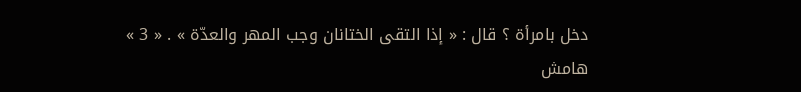دخل بامرأة ؟ قال : « إذا التقى الختانان وجب المهر والعدّة » . « 3 »
هامش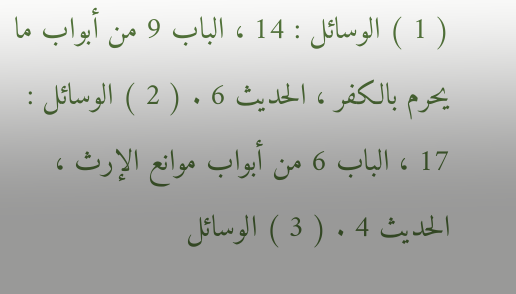( 1 ) الوسائل : 14 ، الباب 9 من أبواب ما يحرم بالكفر ، الحديث 6 . ( 2 ) الوسائل : 17 ، الباب 6 من أبواب موانع الإرث ، الحديث 4 . ( 3 ) الوسائل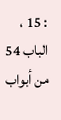: 15 ، الباب 54 من أبواب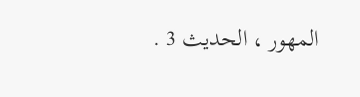المهور ، الحديث 3 .